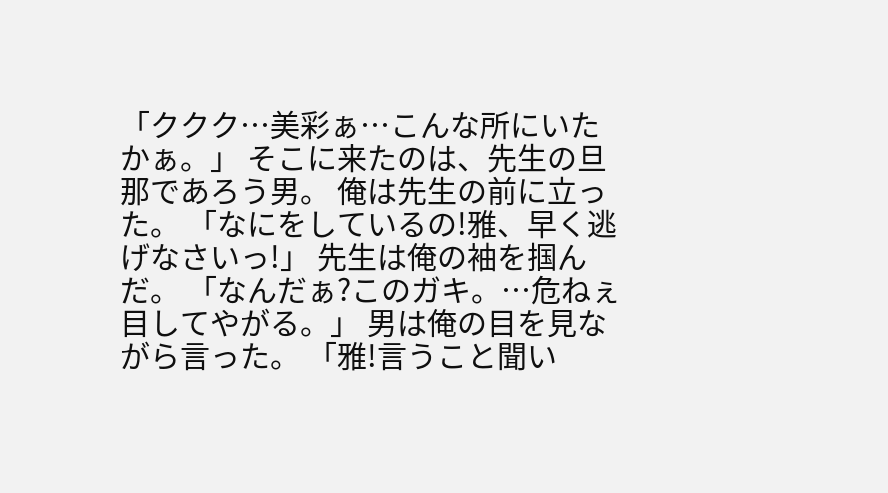「ククク…美彩ぁ…こんな所にいたかぁ。」 そこに来たのは、先生の旦那であろう男。 俺は先生の前に立った。 「なにをしているの!雅、早く逃げなさいっ!」 先生は俺の袖を掴んだ。 「なんだぁ?このガキ。…危ねぇ目してやがる。」 男は俺の目を見ながら言った。 「雅!言うこと聞い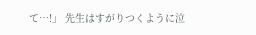て…!」 先生はすがりつくように泣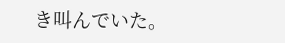き叫んでいた。